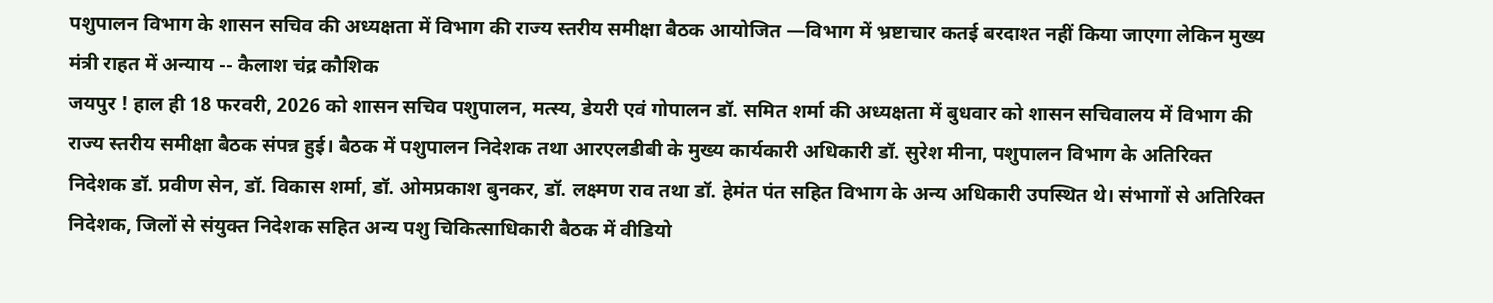पशुपालन विभाग के शासन सचिव की अध्यक्षता में विभाग की राज्य स्तरीय समीक्षा बैठक आयोजित —विभाग में भ्रष्टाचार कतई बरदाश्त नहीं किया जाएगा लेकिन मुख्य मंत्री राहत में अन्याय -- कैलाश चंद्र कौशिक
जयपुर ! हाल ही 18 फरवरी, 2026 को शासन सचिव पशुपालन, मत्स्य, डेयरी एवं गोपालन डॉ. समित शर्मा की अध्यक्षता में बुधवार को शासन सचिवालय में विभाग की राज्य स्तरीय समीक्षा बैठक संपन्न हुई। बैठक में पशुपालन निदेशक तथा आरएलडीबी के मुख्य कार्यकारी अधिकारी डॉ. सुरेश मीना, पशुपालन विभाग के अतिरिक्त निदेशक डॉ. प्रवीण सेन, डॉ. विकास शर्मा, डॉ. ओमप्रकाश बुनकर, डॉ. लक्ष्मण राव तथा डॉ. हेमंत पंत सहित विभाग के अन्य अधिकारी उपस्थित थे। संभागों से अतिरिक्त निदेशक, जिलों से संयुक्त निदेशक सहित अन्य पशु चिकित्साधिकारी बैठक में वीडियो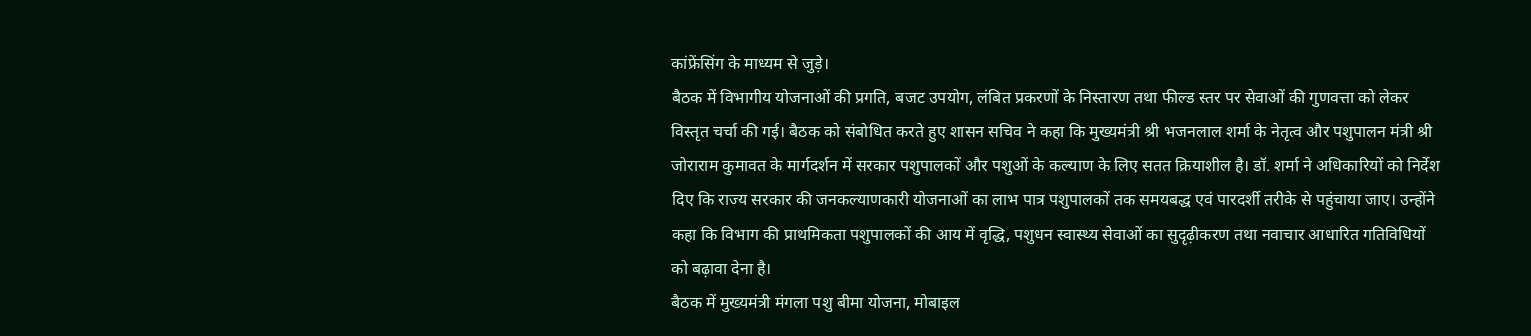कांफ्रेंसिंग के माध्यम से जुड़े।
बैठक में विभागीय योजनाओं की प्रगति, बजट उपयोग, लंबित प्रकरणों के निस्तारण तथा फील्ड स्तर पर सेवाओं की गुणवत्ता को लेकर विस्तृत चर्चा की गई। बैठक को संबोधित करते हुए शासन सचिव ने कहा कि मुख्यमंत्री श्री भजनलाल शर्मा के नेतृत्व और पशुपालन मंत्री श्री जोराराम कुमावत के मार्गदर्शन में सरकार पशुपालकों और पशुओं के कल्याण के लिए सतत क्रियाशील है। डॉ. शर्मा ने अधिकारियों को निर्देश दिए कि राज्य सरकार की जनकल्याणकारी योजनाओं का लाभ पात्र पशुपालकों तक समयबद्ध एवं पारदर्शी तरीके से पहुंचाया जाए। उन्होंने कहा कि विभाग की प्राथमिकता पशुपालकों की आय में वृद्धि, पशुधन स्वास्थ्य सेवाओं का सुदृढ़ीकरण तथा नवाचार आधारित गतिविधियों को बढ़ावा देना है।
बैठक में मुख्यमंत्री मंगला पशु बीमा योजना, मोबाइल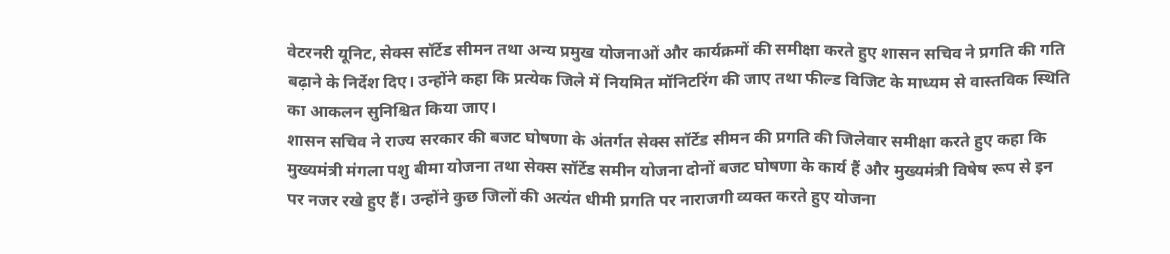वेटरनरी यूनिट, सेक्स सॉर्टेड सीमन तथा अन्य प्रमुख योजनाओं और कार्यक्रमों की समीक्षा करते हुए शासन सचिव ने प्रगति की गति बढ़ाने के निर्देश दिए। उन्होंने कहा कि प्रत्येक जिले में नियमित मॉनिटरिंग की जाए तथा फील्ड विजिट के माध्यम से वास्तविक स्थिति का आकलन सुनिश्चित किया जाए।
शासन सचिव ने राज्य सरकार की बजट घोषणा के अंतर्गत सेक्स सॉर्टेड सीमन की प्रगति की जिलेवार समीक्षा करते हुए कहा कि मुख्यमंत्री मंगला पशु बीमा योजना तथा सेक्स सॉर्टेड समीन योजना दोनों बजट घोषणा के कार्य हैं और मुख्यमंत्री विषेष रूप से इन पर नजर रखे हुए हैं। उन्होंने कुछ जिलों की अत्यंत धीमी प्रगति पर नाराजगी व्यक्त करते हुए योजना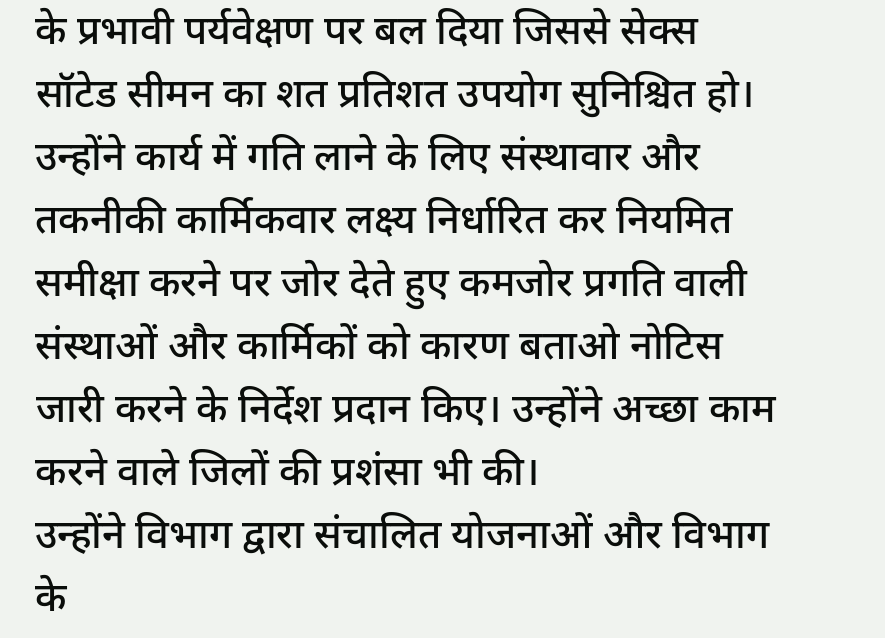के प्रभावी पर्यवेक्षण पर बल दिया जिससे सेक्स सॉटेड सीमन का शत प्रतिशत उपयोग सुनिश्चित हो। उन्होंने कार्य में गति लाने के लिए संस्थावार और तकनीकी कार्मिकवार लक्ष्य निर्धारित कर नियमित समीक्षा करने पर जोर देते हुए कमजोर प्रगति वाली संस्थाओं और कार्मिकों को कारण बताओ नोटिस जारी करने के निर्देश प्रदान किए। उन्होंने अच्छा काम करने वाले जिलों की प्रशंसा भी की।
उन्होंने विभाग द्वारा संचालित योजनाओं और विभाग के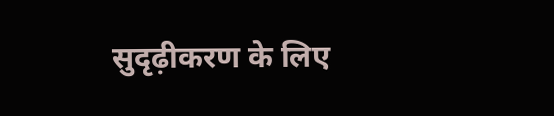सुदृढ़ीकरण के लिए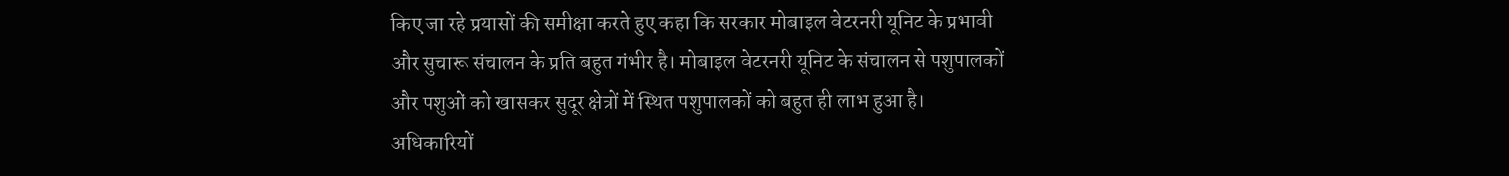किए जा रहे प्रयासों की समीक्षा करते हुए कहा कि सरकार मोबाइल वेटरनरी यूनिट के प्रभावी और सुचारू संचालन के प्रति बहुत गंभीर है। मोबाइल वेटरनरी यूनिट के संचालन से पशुपालकों और पशुओं को खासकर सुदूर क्षेत्रों में स्थित पशुपालकों को बहुत ही लाभ हुआ है। अधिकारियों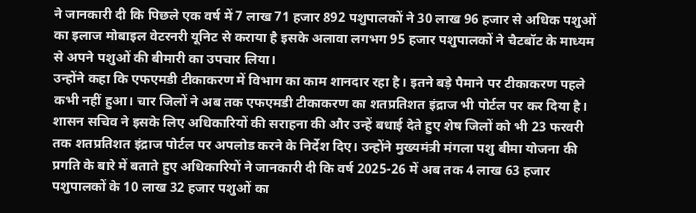ने जानकारी दी कि पिछले एक वर्ष में 7 लाख 71 हजार 892 पशुपालकों ने 30 लाख 96 हजार से अधिक पशुओं का इलाज मोबाइल वेटरनरी यूनिट से कराया है इसके अलावा लगभग 95 हजार पशुपालकों ने चैटबॉट के माध्यम से अपने पशुओं की बीमारी का उपचार लिया।
उन्होंने कहा कि एफएमडी टीकाकरण में विभाग का काम शानदार रहा है। इतने बड़े पैमाने पर टीकाकरण पहले कभी नहीं हुआ। चार जिलों ने अब तक एफएमडी टीकाकरण का शतप्रतिशत इंद्राज भी पोर्टल पर कर दिया है। शासन सचिव ने इसके लिए अधिकारियों की सराहना की और उन्हें बधाई देते हुए शेष जिलों को भी 23 फरवरी तक शतप्रतिशत इंद्राज पोर्टल पर अपलोड करने के निर्देश दिए। उन्होंने मुख्यमंत्री मंगला पशु बीमा योजना की प्रगति के बारे में बताते हुए अधिकारियों ने जानकारी दी कि वर्ष 2025-26 में अब तक 4 लाख 63 हजार पशुपालकों के 10 लाख 32 हजार पशुओं का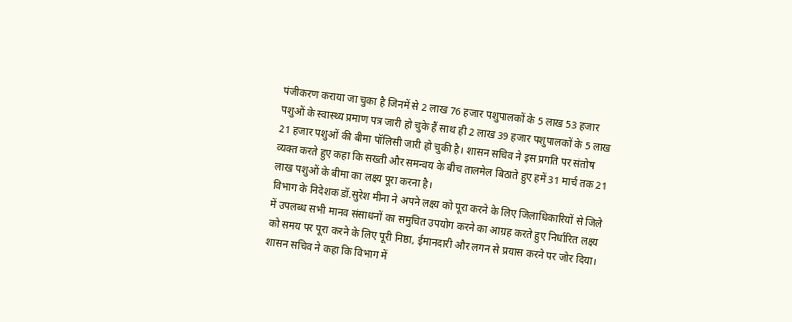पंजीकरण कराया जा चुका है जिनमें से 2 लाख 76 हजार पशुपालकों के 5 लाख 53 हजार पशुओं के स्वास्थ्य प्रमाण पत्र जारी हो चुके हैं साथ ही 2 लाख 39 हजार पशुपालकों के 5 लाख 21 हजार पशुओं की बीमा पॉलिसी जारी हो चुकी है। शासन सचिव ने इस प्रगति पर संतोष व्यक्त करते हुए कहा कि सख्ती और समन्वय के बीच तालमेल बिठाते हुए हमें 31 मार्च तक 21 लाख पशुओं के बीमा का लक्ष्य पूरा करना है।
विभाग के निदेशक डॉ.सुरेश मीना ने अपने लक्ष्य को पूरा करने के लिए जिलाधिकारियों से जिले में उपलब्ध सभी मानव संसाधनों का समुचित उपयोग करने का आग्रह करते हुए निर्धारित लक्ष्य को समय पर पूरा करने के लिए पूरी निष्ठा, ईमानदारी और लगन से प्रयास करने पर जोर दिया।
शासन सचिव ने कहा कि विभाग में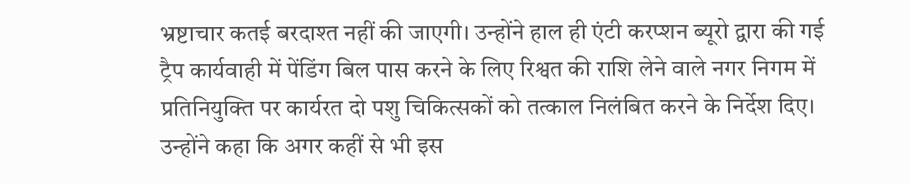भ्रष्टाचार कतई बरदाश्त नहीं की जाएगी। उन्होंने हाल ही एंटी करप्शन ब्यूरो द्वारा की गई ट्रैप कार्यवाही में पेंडिंग बिल पास करने के लिए रिश्वत की राशि लेने वाले नगर निगम में प्रतिनियुक्ति पर कार्यरत दो पशु चिकित्सकों को तत्काल निलंबित करने के निर्देश दिए। उन्होंने कहा कि अगर कहीं से भी इस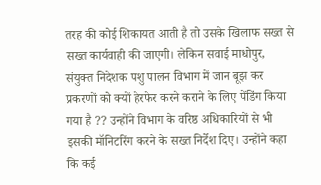तरह की कोई शिकायत आती है तो उसके खिलाफ सख्त से सख्त कार्यवाही की जाएगी। लेकिन सवाई माधोपुर, संयुक्त निदेशक पशु पालन विभाग में जान बूझ कर प्रकरणों को क्यों हेरफेर करने कराने के लिए पेंडिंग किया गया है ?? उन्होंने विभाग के वरिष्ठ अधिकारियों से भी इसकी मॉनिटरिंग करने के सख्त निर्देश दिए। उन्होंने कहा कि कई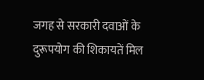जगह से सरकारी दवाओं के दुरूपयोग की शिकायतें मिल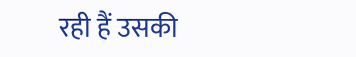रही हैं उसकी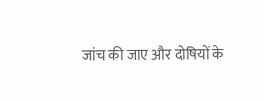जांच की जाए और दोषियों के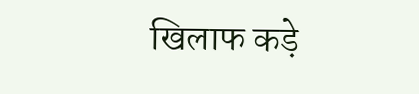खिलाफ कड़े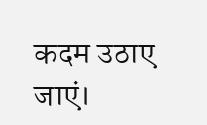कदम उठाए जाएं।